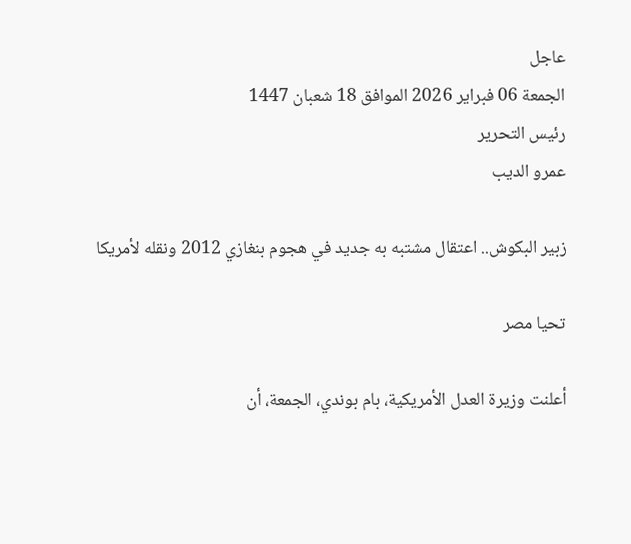عاجل
الجمعة 06 فبراير 2026 الموافق 18 شعبان 1447
رئيس التحرير
عمرو الديب

زبير البكوش.. اعتقال مشتبه به جديد في هجوم بنغازي 2012 ونقله لأمريكا

تحيا مصر

أعلنت وزيرة العدل الأمريكية، بام بوندي، الجمعة، أن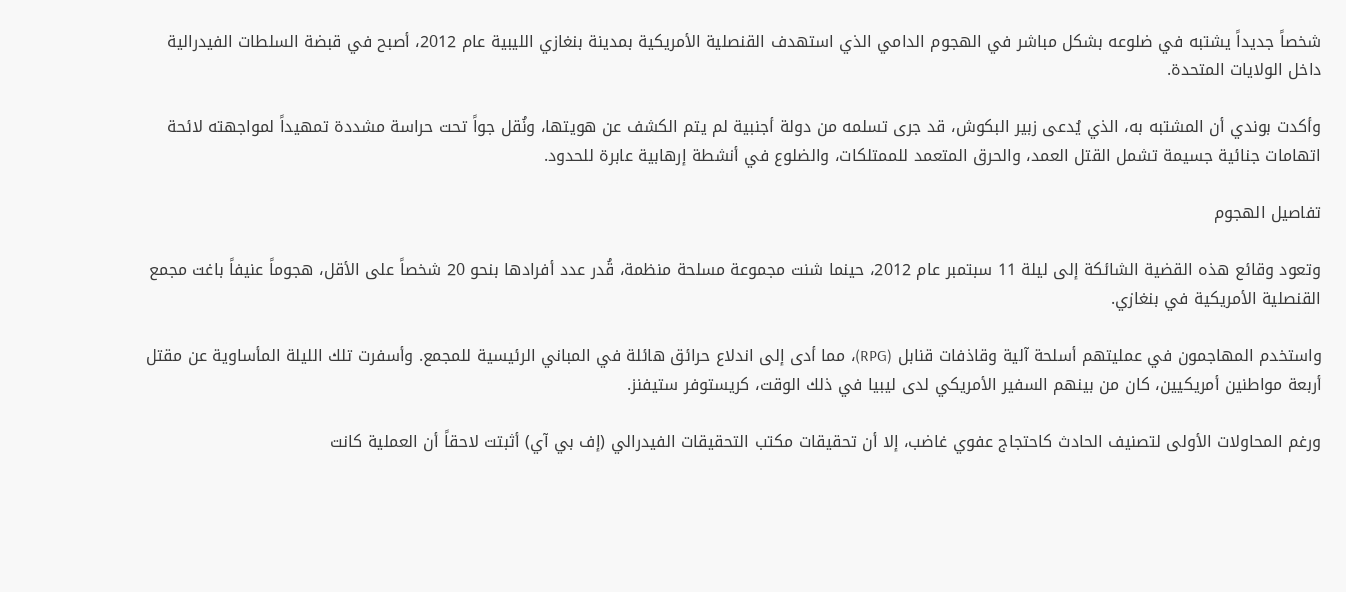شخصاً جديداً يشتبه في ضلوعه بشكل مباشر في الهجوم الدامي الذي استهدف القنصلية الأمريكية بمدينة بنغازي الليبية عام 2012، أصبح في قبضة السلطات الفيدرالية داخل الولايات المتحدة.

وأكدت بوندي أن المشتبه به، الذي يُدعى زبير البكوش، قد جرى تسلمه من دولة أجنبية لم يتم الكشف عن هويتها، ونُقل جواً تحت حراسة مشددة تمهيداً لمواجهته لائحة اتهامات جنائية جسيمة تشمل القتل العمد، والحرق المتعمد للممتلكات، والضلوع في أنشطة إرهابية عابرة للحدود.

تفاصيل الهجوم

وتعود وقائع هذه القضية الشائكة إلى ليلة 11 سبتمبر عام 2012، حينما شنت مجموعة مسلحة منظمة، قُدر عدد أفرادها بنحو 20 شخصاً على الأقل، هجوماً عنيفاً باغت مجمع القنصلية الأمريكية في بنغازي.

واستخدم المهاجمون في عمليتهم أسلحة آلية وقاذفات قنابل (RPG)، مما أدى إلى اندلاع حرائق هائلة في المباني الرئيسية للمجمع. وأسفرت تلك الليلة المأساوية عن مقتل أربعة مواطنين أمريكيين، كان من بينهم السفير الأمريكي لدى ليبيا في ذلك الوقت، كريستوفر ستيفنز.

ورغم المحاولات الأولى لتصنيف الحادث كاحتجاج عفوي غاضب، إلا أن تحقيقات مكتب التحقيقات الفيدرالي (إف بي آي) أثبتت لاحقاً أن العملية كانت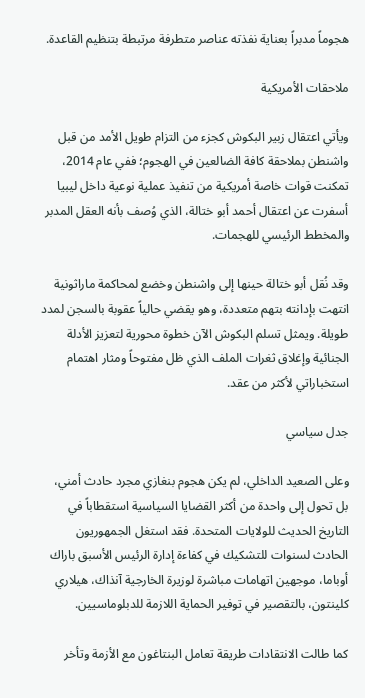هجوماً مدبراً بعناية نفذته عناصر متطرفة مرتبطة بتنظيم القاعدة.

ملاحقات الأمريكية

ويأتي اعتقال زبير البكوش كجزء من التزام طويل الأمد من قبل واشنطن بملاحقة كافة الضالعين في الهجوم؛ ففي عام 2014، تمكنت قوات خاصة أمريكية من تنفيذ عملية نوعية داخل ليبيا أسفرت عن اعتقال أحمد أبو ختالة، الذي وُصف بأنه العقل المدبر والمخطط الرئيسي للهجمات.

وقد نُقل أبو ختالة حينها إلى واشنطن وخضع لمحاكمة ماراثونية انتهت بإدانته بتهم متعددة، وهو يقضي حالياً عقوبة بالسجن لمدد طويلة. ويمثل تسلم البكوش الآن خطوة محورية لتعزيز الأدلة الجنائية وإغلاق ثغرات الملف الذي ظل مفتوحاً ومثار اهتمام استخباراتي لأكثر من عقد.

جدل سياسي

وعلى الصعيد الداخلي، لم يكن هجوم بنغازي مجرد حادث أمني، بل تحول إلى واحدة من أكثر القضايا السياسية استقطاباً في التاريخ الحديث للولايات المتحدة. فقد استغل الجمهوريون الحادث لسنوات للتشكيك في كفاءة إدارة الرئيس الأسبق باراك أوباما، موجهين اتهامات مباشرة لوزيرة الخارجية آنذاك، هيلاري كلينتون، بالتقصير في توفير الحماية اللازمة للدبلوماسيين.

كما طالت الانتقادات طريقة تعامل البنتاغون مع الأزمة وتأخر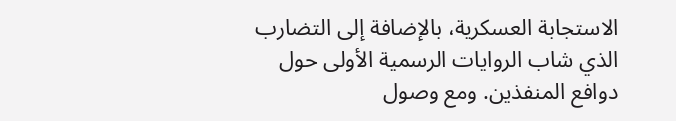الاستجابة العسكرية، بالإضافة إلى التضارب الذي شاب الروايات الرسمية الأولى حول دوافع المنفذين. ومع وصول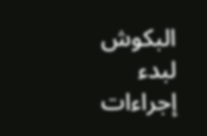البكوش لبدء إجراءات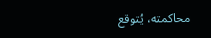محاكمته، يُتوقع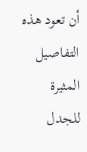أن تعود هذه التفاصيل المثيرة للجدل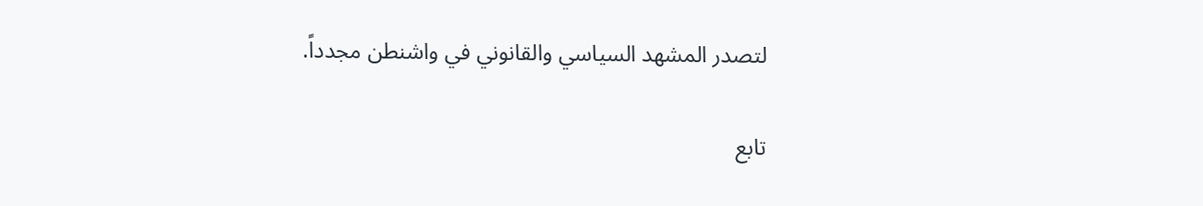لتصدر المشهد السياسي والقانوني في واشنطن مجدداً.

تابع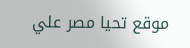موقع تحيا مصر علي